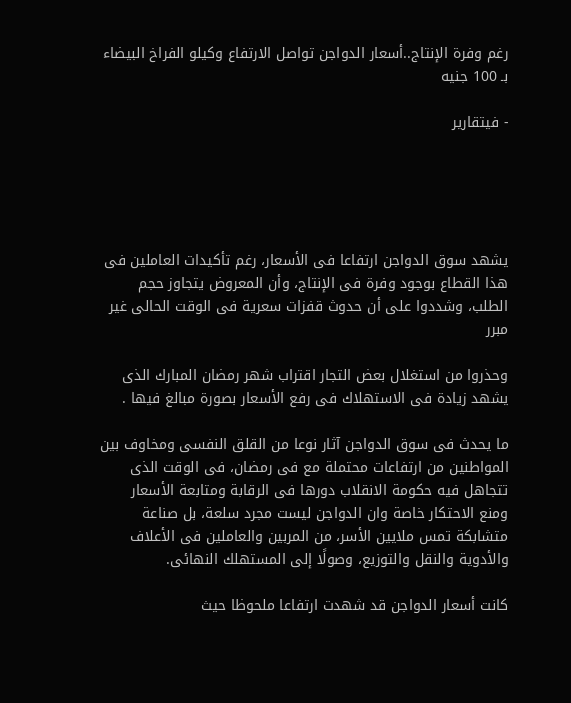رغم وفرة الإنتاج..أسعار الدواجن تواصل الارتفاع وكيلو الفراخ البيضاء بـ 100 جنيه

- فيتقارير





يشهد سوق الدواجن ارتفاعا فى الأسعار، رغم تأكيدات العاملين فى هذا القطاع بوجود وفرة فى الإنتاج، وأن المعروض يتجاوز حجم الطلب، وشددوا على أن حدوث قفزات سعرية فى الوقت الحالى غير مبرر

وحذروا من استغلال بعض التجار اقتراب شهر رمضان المبارك الذى يشهد زيادة فى الاستهلاك فى رفع الأسعار بصورة مبالغ فيها .

ما يحدث فى سوق الدواجن آثار نوعا من القلق النفسى ومخاوف بين المواطنين من ارتفاعات محتملة مع فى رمضان، فى الوقت الذى تتجاهل فيه حكومة الانقلاب دورها فى الرقابة ومتابعة الأسعار ومنع الاحتكار خاصة وان الدواجن ليست مجرد سلعة، بل صناعة متشابكة تمس ملايين الأسر، من المربين والعاملين فى الأعلاف والأدوية والنقل والتوزيع، وصولًا إلى المستهلك النهائى.

كانت أسعار الدواجن قد شهدت ارتفاعا ملحوظا حيث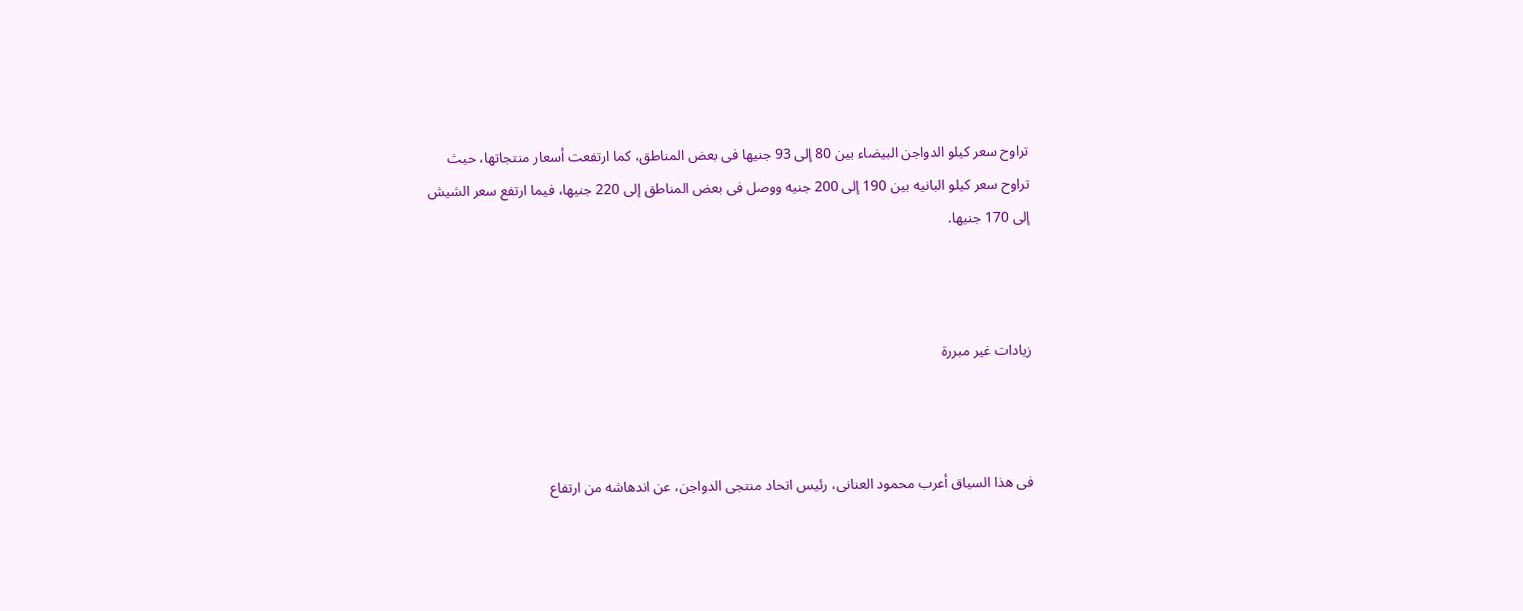تراوح سعر كيلو الدواجن البيضاء بين 80 إلى 93 جنيها فى بعض المناطق، كما ارتفعت أسعار منتجاتها، حيث تراوح سعر كيلو البانيه بين 190 إلى 200 جنيه ووصل فى بعض المناطق إلى 220 جنيها، فيما ارتفع سعر الشيش إلى 170 جنيها.



زيادات غير مبررة



فى هذا السياق أعرب محمود العنانى، رئيس اتحاد منتجى الدواجن، عن اندهاشه من ارتفاع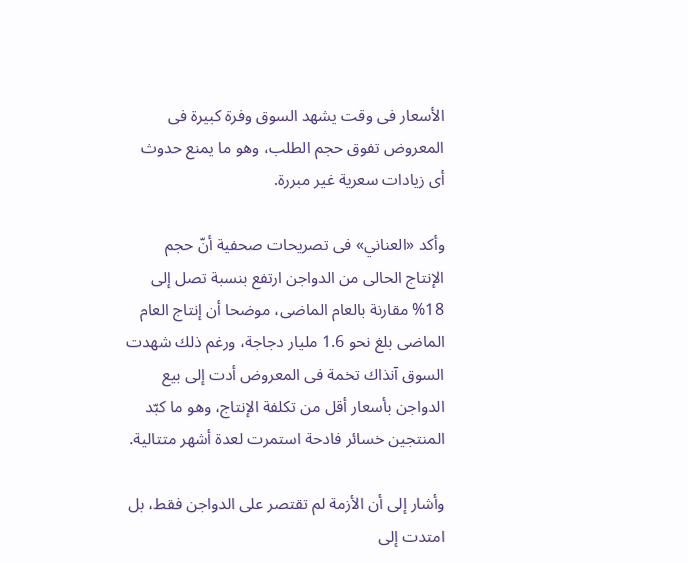الأسعار فى وقت يشهد السوق وفرة كبيرة فى المعروض تفوق حجم الطلب، وهو ما يمنع حدوث أى زيادات سعرية غير مبررة.

وأكد «العناني» فى تصريحات صحفية أنّ حجم الإنتاج الحالى من الدواجن ارتفع بنسبة تصل إلى 18% مقارنة بالعام الماضى، موضحا أن إنتاج العام الماضى بلغ نحو 1.6 مليار دجاجة، ورغم ذلك شهدت السوق آنذاك تخمة فى المعروض أدت إلى بيع الدواجن بأسعار أقل من تكلفة الإنتاج، وهو ما كبّد المنتجين خسائر فادحة استمرت لعدة أشهر متتالية.

وأشار إلى أن الأزمة لم تقتصر على الدواجن فقط، بل امتدت إلى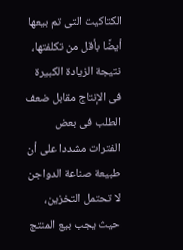الكتاكيت التى تم بيعها أيضًا بأقل من تكلفتها، نتيجة الزيادة الكبيرة فى الإنتاج مقابل ضعف الطلب فى بعض الفترات مشددا على أن طبيعة صناعة الدواجن لا تحتمل التخزين، حيث يجب بيع المنتج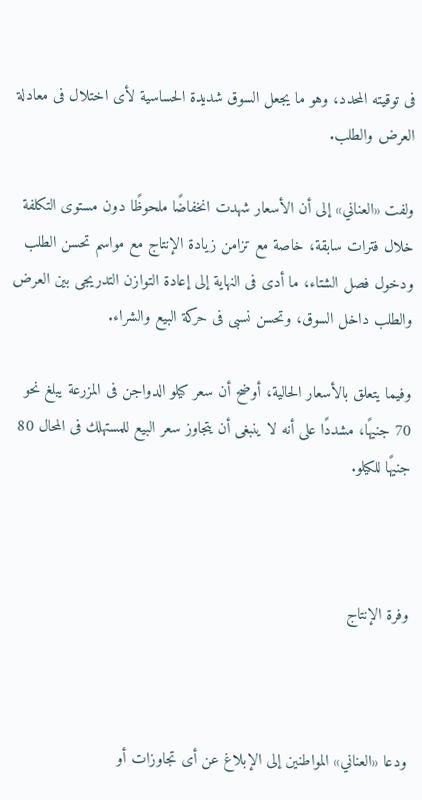فى توقيته المحدد، وهو ما يجعل السوق شديدة الحساسية لأى اختلال فى معادلة العرض والطلب.

ولفت «العناني» إلى أن الأسعار شهدت انخفاضًا ملحوظًا دون مستوى التكلفة خلال فترات سابقة، خاصة مع تزامن زيادة الإنتاج مع مواسم تحسن الطلب ودخول فصل الشتاء، ما أدى فى النهاية إلى إعادة التوازن التدريجى بين العرض والطلب داخل السوق، وتحسن نسبى فى حركة البيع والشراء.

وفيما يتعلق بالأسعار الحالية، أوضح أن سعر كيلو الدواجن فى المزرعة يبلغ نحو 70 جنيهًا، مشددًا على أنه لا ينبغى أن يتجاوز سعر البيع للمستهلك فى المحال 80 جنيهًا للكيلو.



وفرة الإنتاج



ودعا «العناني» المواطنين إلى الإبلاغ عن أى تجاوزات أو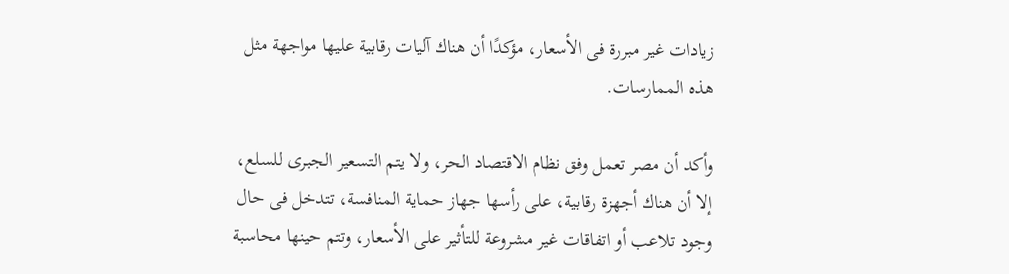زيادات غير مبررة فى الأسعار، مؤكدًا أن هناك آليات رقابية عليها مواجهة مثل هذه الممارسات.

وأكد أن مصر تعمل وفق نظام الاقتصاد الحر، ولا يتم التسعير الجبرى للسلع، إلا أن هناك أجهزة رقابية، على رأسها جهاز حماية المنافسة، تتدخل فى حال وجود تلاعب أو اتفاقات غير مشروعة للتأثير على الأسعار، وتتم حينها محاسبة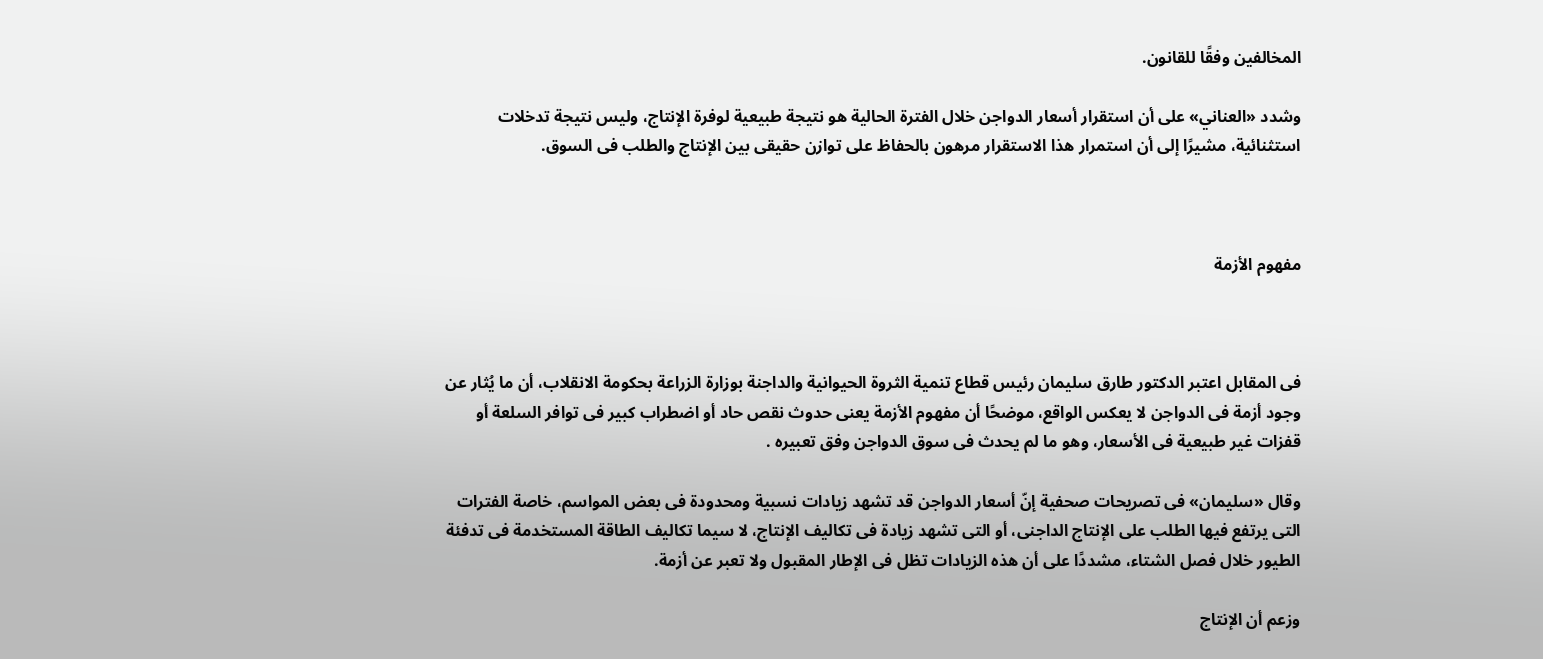المخالفين وفقًا للقانون.

وشدد «العناني» على أن استقرار أسعار الدواجن خلال الفترة الحالية هو نتيجة طبيعية لوفرة الإنتاج، وليس نتيجة تدخلات استثنائية، مشيرًا إلى أن استمرار هذا الاستقرار مرهون بالحفاظ على توازن حقيقى بين الإنتاج والطلب فى السوق.



مفهوم الأزمة



فى المقابل اعتبر الدكتور طارق سليمان رئيس قطاع تنمية الثروة الحيوانية والداجنة بوزارة الزراعة بحكومة الانقلاب، أن ما يُثار عن وجود أزمة فى الدواجن لا يعكس الواقع، موضحًا أن مفهوم الأزمة يعنى حدوث نقص حاد أو اضطراب كبير فى توافر السلعة أو قفزات غير طبيعية فى الأسعار، وهو ما لم يحدث فى سوق الدواجن وفق تعبيره .

وقال «سليمان» فى تصريحات صحفية إنّ أسعار الدواجن قد تشهد زيادات نسبية ومحدودة فى بعض المواسم، خاصة الفترات التى يرتفع فيها الطلب على الإنتاج الداجنى، أو التى تشهد زيادة فى تكاليف الإنتاج، لا سيما تكاليف الطاقة المستخدمة فى تدفئة الطيور خلال فصل الشتاء، مشددًا على أن هذه الزيادات تظل فى الإطار المقبول ولا تعبر عن أزمة.

وزعم أن الإنتاج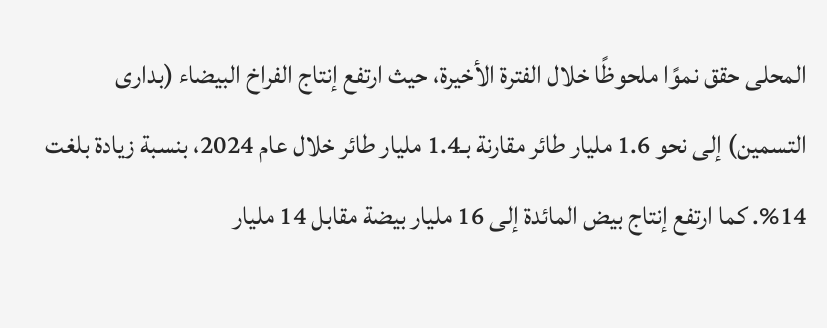المحلى حقق نموًا ملحوظًا خلال الفترة الأخيرة، حيث ارتفع إنتاج الفراخ البيضاء (بدارى التسمين) إلى نحو 1.6 مليار طائر مقارنة بـ1.4 مليار طائر خلال عام 2024، بنسبة زيادة بلغت 14%. كما ارتفع إنتاج بيض المائدة إلى 16 مليار بيضة مقابل 14 مليار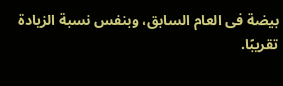بيضة فى العام السابق، وبنفس نسبة الزيادة تقريبًا.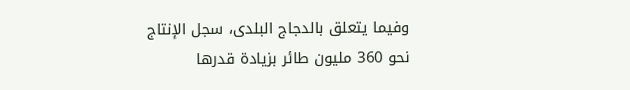وفيما يتعلق بالدجاج البلدى، سجل الإنتاج نحو 360 مليون طائر بزيادة قدرها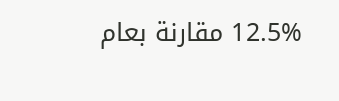12.5% مقارنة بعام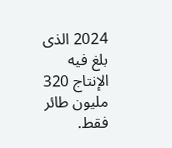2024 الذى بلغ فيه الإنتاج 320 مليون طائر فقط.